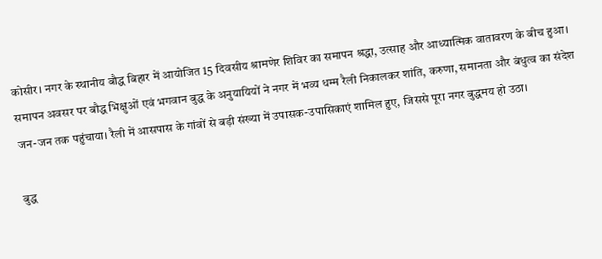कोसीर। नगर के स्थानीय बौद्ध बिहार में आयोजित 15 दिवसीय श्रामणेर शिविर का समापन श्रद्धा, उत्साह और आध्यात्मिक वातावरण के बीच हुआ। समापन अवसर पर बौद्ध भिक्षुओं एवं भगवान बुद्ध के अनुयायियों ने नगर में भव्य धम्म रैली निकालकर शांति, करुणा, समानता और बंधुत्व का संदेश जन-जन तक पहुंचाया। रैली में आसपास के गांवों से बड़ी संख्या में उपासक-उपासिकाएं शामिल हुए, जिससे पूरा नगर बुद्धमय हो उठा।

बुद्ध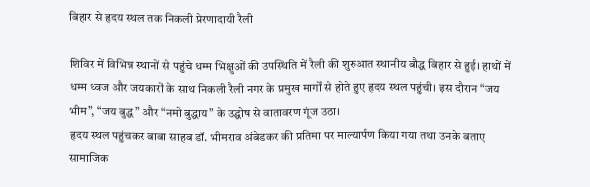बिहार से हृदय स्थल तक निकली प्रेरणादायी रैली

शिविर में विभिन्न स्थानों से पहुंचे धम्म भिक्षुओं की उपस्थिति में रैली की शुरुआत स्थानीय बौद्ध बिहार से हुई। हाथों में धम्म ध्वज और जयकारों के साथ निकली रैली नगर के प्रमुख मार्गों से होते हुए हृदय स्थल पहुंची। इस दौरान “जय भीम”, “जय बुद्ध” और “नमो बुद्धाय” के उद्घोष से वातावरण गूंज उठा।
हृदय स्थल पहुंचकर बाबा साहब डॉ. भीमराव अंबेडकर की प्रतिमा पर माल्यार्पण किया गया तथा उनके बताए सामाजिक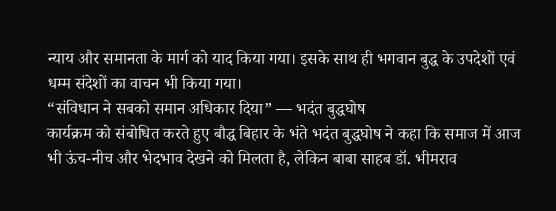न्याय और समानता के मार्ग को याद किया गया। इसके साथ ही भगवान बुद्ध के उपदेशों एवं धम्म संदेशों का वाचन भी किया गया।
“संविधान ने सबको समान अधिकार दिया” — भदंत बुद्धघोष
कार्यक्रम को संबोधित करते हुए बौद्ध बिहार के भंते भदंत बुद्धघोष ने कहा कि समाज में आज भी ऊंच-नीच और भेदभाव देखने को मिलता है, लेकिन बाबा साहब डॉ. भीमराव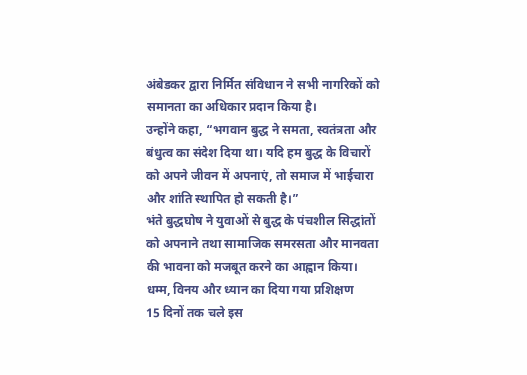अंबेडकर द्वारा निर्मित संविधान ने सभी नागरिकों को समानता का अधिकार प्रदान किया है।
उन्होंने कहा, “भगवान बुद्ध ने समता, स्वतंत्रता और बंधुत्व का संदेश दिया था। यदि हम बुद्ध के विचारों को अपने जीवन में अपनाएं, तो समाज में भाईचारा और शांति स्थापित हो सकती है।”
भंते बुद्धघोष ने युवाओं से बुद्ध के पंचशील सिद्धांतों को अपनाने तथा सामाजिक समरसता और मानवता की भावना को मजबूत करने का आह्वान किया।
धम्म, विनय और ध्यान का दिया गया प्रशिक्षण
15 दिनों तक चले इस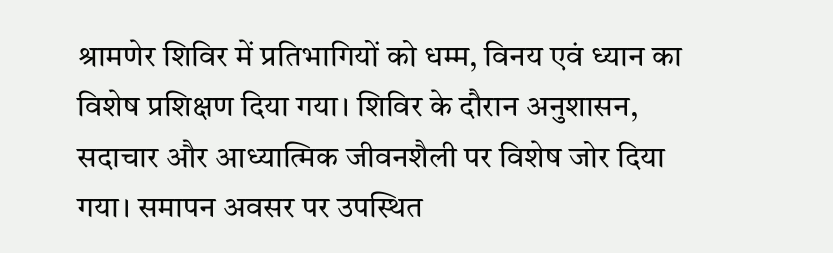श्रामणेर शिविर में प्रतिभागियों को धम्म, विनय एवं ध्यान का विशेष प्रशिक्षण दिया गया। शिविर के दौरान अनुशासन, सदाचार और आध्यात्मिक जीवनशैली पर विशेष जोर दिया गया। समापन अवसर पर उपस्थित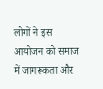लोगों ने इस आयोजन को समाज में जागरूकता और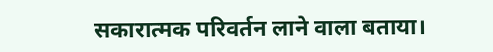सकारात्मक परिवर्तन लाने वाला बताया।